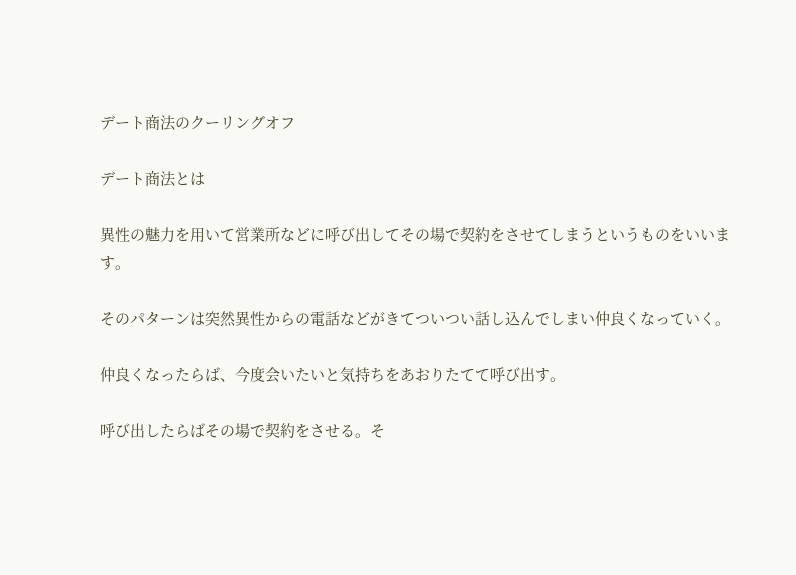デート商法のクーリングオフ

デート商法とは

異性の魅力を用いて営業所などに呼び出してその場で契約をさせてしまうというものをいいます。

そのパターンは突然異性からの電話などがきてついつい話し込んでしまい仲良くなっていく。

仲良くなったらば、今度会いたいと気持ちをあおりたてて呼び出す。

呼び出したらばその場で契約をさせる。そ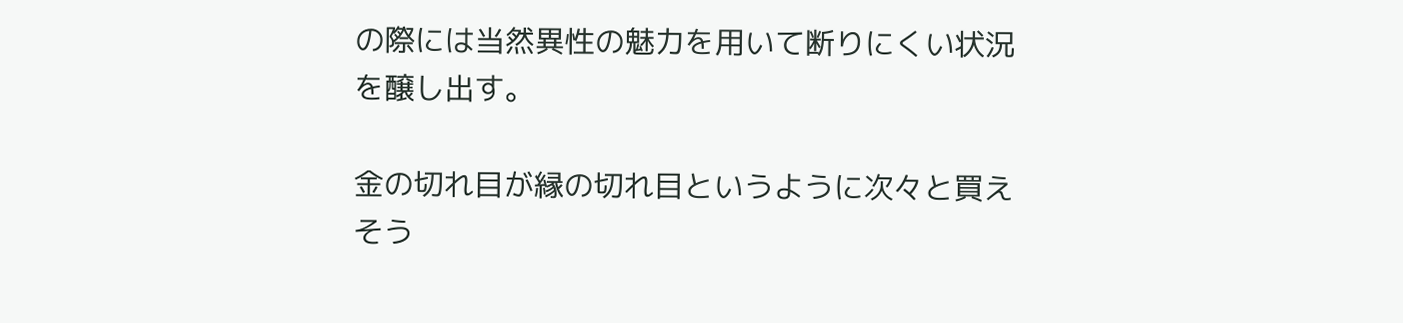の際には当然異性の魅力を用いて断りにくい状況を醸し出す。

金の切れ目が縁の切れ目というように次々と買えそう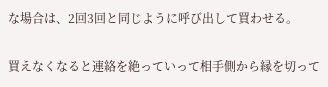な場合は、2回3回と同じように呼び出して買わせる。

買えなくなると連絡を絶っていって相手側から縁を切って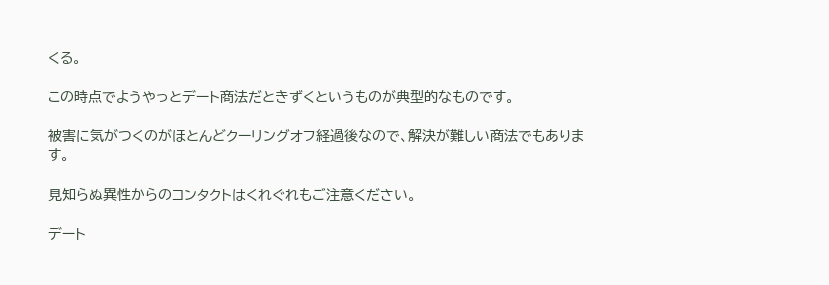くる。

この時点でようやっとデート商法だときずくというものが典型的なものです。

被害に気がつくのがほとんどクーリングオフ経過後なので、解決が難しい商法でもあります。

見知らぬ異性からのコンタクトはくれぐれもご注意ください。

デート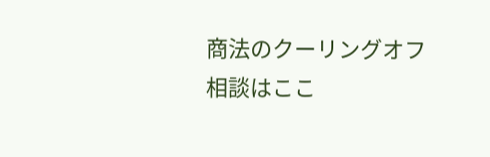商法のクーリングオフ相談はここ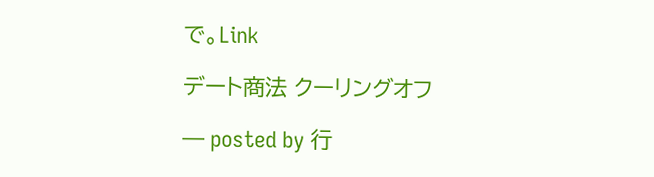で。Link

デート商法 クーリングオフ

— posted by 行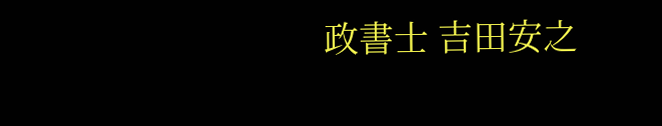政書士 吉田安之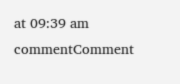at 09:39 am   commentComment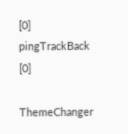[0]  pingTrackBack [0]

ThemeChanger